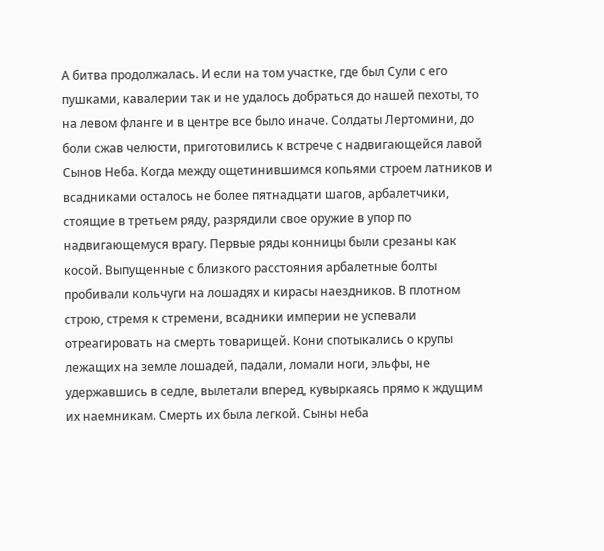А битва продолжалась. И если на том участке, где был Сули с его пушками, кавалерии так и не удалось добраться до нашей пехоты, то на левом фланге и в центре все было иначе. Солдаты Лертомини, до боли сжав челюсти, приготовились к встрече с надвигающейся лавой Сынов Неба. Когда между ощетинившимся копьями строем латников и всадниками осталось не более пятнадцати шагов, арбалетчики, стоящие в третьем ряду, разрядили свое оружие в упор по надвигающемуся врагу. Первые ряды конницы были срезаны как косой. Выпущенные с близкого расстояния арбалетные болты пробивали кольчуги на лошадях и кирасы наездников. В плотном строю, стремя к стремени, всадники империи не успевали отреагировать на смерть товарищей. Кони спотыкались о крупы лежащих на земле лошадей, падали, ломали ноги, эльфы, не удержавшись в седле, вылетали вперед, кувыркаясь прямо к ждущим их наемникам. Смерть их была легкой. Сыны неба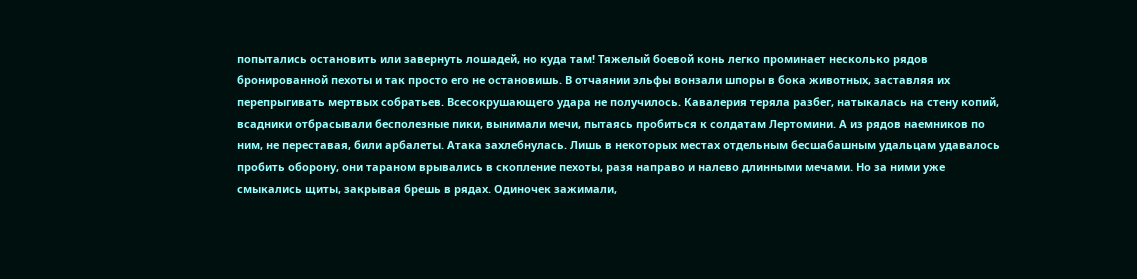попытались остановить или завернуть лошадей, но куда там! Тяжелый боевой конь легко проминает несколько рядов бронированной пехоты и так просто его не остановишь. В отчаянии эльфы вонзали шпоры в бока животных, заставляя их перепрыгивать мертвых собратьев. Всесокрушающего удара не получилось. Кавалерия теряла разбег, натыкалась на стену копий, всадники отбрасывали бесполезные пики, вынимали мечи, пытаясь пробиться к солдатам Лертомини. А из рядов наемников по ним, не переставая, били арбалеты. Атака захлебнулась. Лишь в некоторых местах отдельным бесшабашным удальцам удавалось пробить оборону, они тараном врывались в скопление пехоты, разя направо и налево длинными мечами. Но за ними уже смыкались щиты, закрывая брешь в рядах. Одиночек зажимали,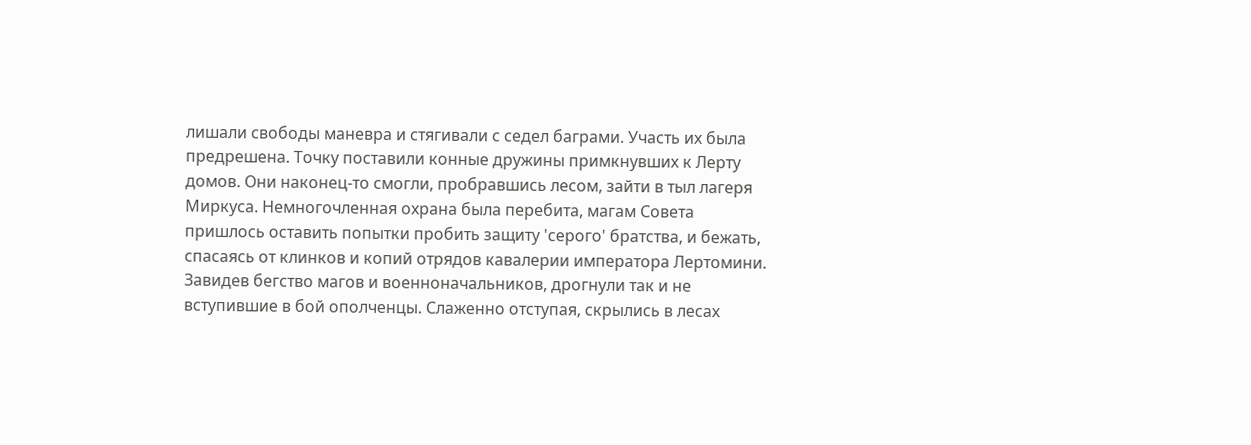лишали свободы маневра и стягивали с седел баграми. Участь их была предрешена. Точку поставили конные дружины примкнувших к Лерту домов. Они наконец-то смогли, пробравшись лесом, зайти в тыл лагеря Миркуса. Немногочленная охрана была перебита, магам Совета пришлось оставить попытки пробить защиту 'серого' братства, и бежать, спасаясь от клинков и копий отрядов кавалерии императора Лертомини. Завидев бегство магов и военноначальников, дрогнули так и не вступившие в бой ополченцы. Слаженно отступая, скрылись в лесах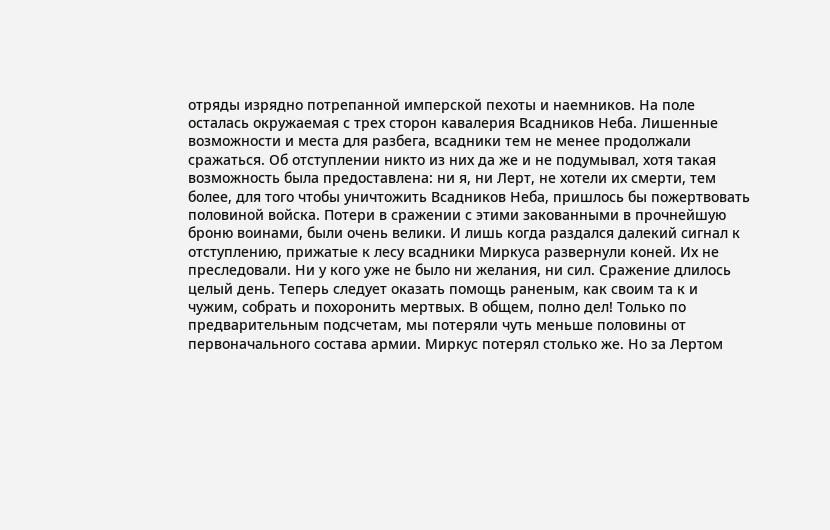отряды изрядно потрепанной имперской пехоты и наемников. На поле осталась окружаемая с трех сторон кавалерия Всадников Неба. Лишенные возможности и места для разбега, всадники тем не менее продолжали сражаться. Об отступлении никто из них да же и не подумывал, хотя такая возможность была предоставлена: ни я, ни Лерт, не хотели их смерти, тем более, для того чтобы уничтожить Всадников Неба, пришлось бы пожертвовать половиной войска. Потери в сражении с этими закованными в прочнейшую броню воинами, были очень велики. И лишь когда раздался далекий сигнал к отступлению, прижатые к лесу всадники Миркуса развернули коней. Их не преследовали. Ни у кого уже не было ни желания, ни сил. Сражение длилось целый день. Теперь следует оказать помощь раненым, как своим та к и чужим, собрать и похоронить мертвых. В общем, полно дел! Только по предварительным подсчетам, мы потеряли чуть меньше половины от первоначального состава армии. Миркус потерял столько же. Но за Лертом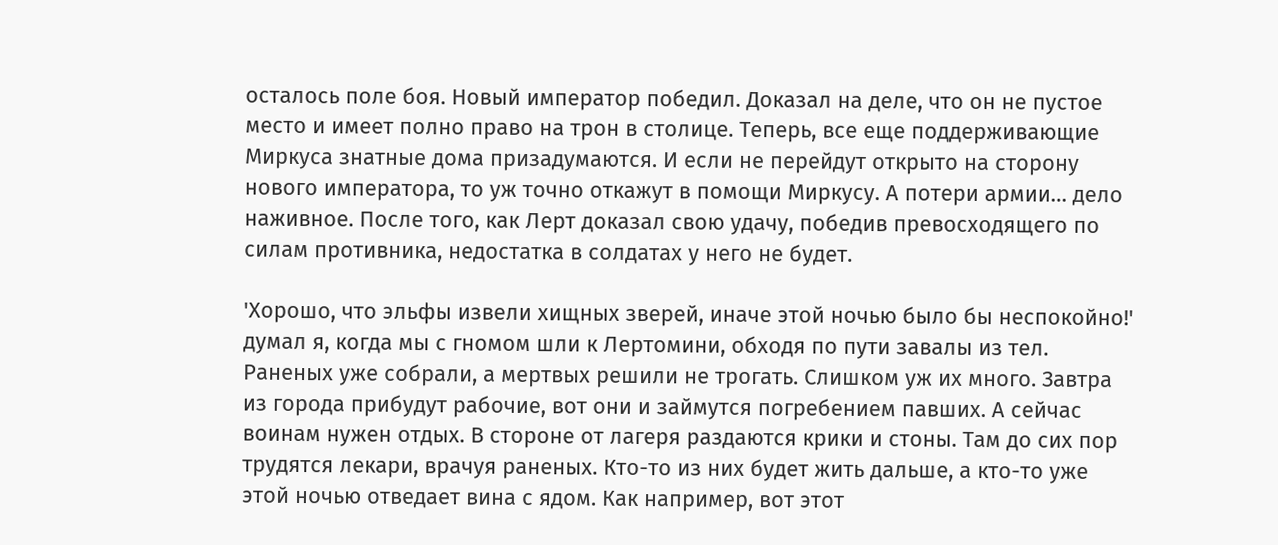осталось поле боя. Новый император победил. Доказал на деле, что он не пустое место и имеет полно право на трон в столице. Теперь, все еще поддерживающие Миркуса знатные дома призадумаются. И если не перейдут открыто на сторону нового императора, то уж точно откажут в помощи Миркусу. А потери армии… дело наживное. После того, как Лерт доказал свою удачу, победив превосходящего по силам противника, недостатка в солдатах у него не будет.

'Хорошо, что эльфы извели хищных зверей, иначе этой ночью было бы неспокойно!' думал я, когда мы с гномом шли к Лертомини, обходя по пути завалы из тел. Раненых уже собрали, а мертвых решили не трогать. Слишком уж их много. Завтра из города прибудут рабочие, вот они и займутся погребением павших. А сейчас воинам нужен отдых. В стороне от лагеря раздаются крики и стоны. Там до сих пор трудятся лекари, врачуя раненых. Кто-то из них будет жить дальше, а кто-то уже этой ночью отведает вина с ядом. Как например, вот этот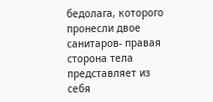бедолага, которого пронесли двое санитаров- правая сторона тела представляет из себя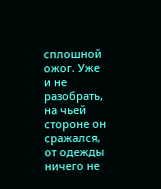сплошной ожог. Уже и не разобрать, на чьей стороне он сражался, от одежды ничего не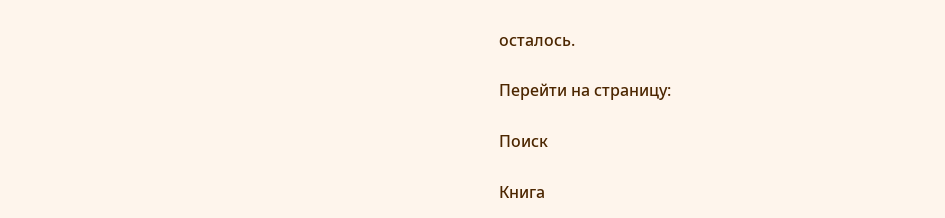осталось.

Перейти на страницу:

Поиск

Книга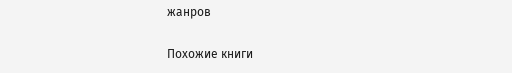жанров

Похожие книги